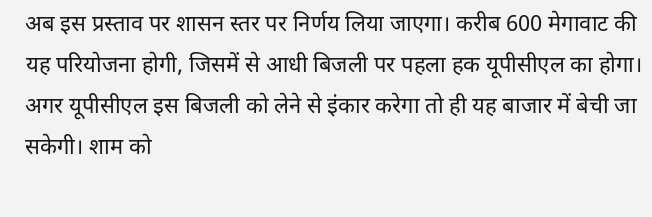अब इस प्रस्ताव पर शासन स्तर पर निर्णय लिया जाएगा। करीब 600 मेगावाट की यह परियोजना होगी, जिसमें से आधी बिजली पर पहला हक यूपीसीएल का होगा। अगर यूपीसीएल इस बिजली को लेने से इंकार करेगा तो ही यह बाजार में बेची जा सकेगी। शाम को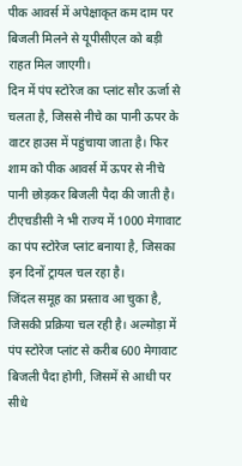पीक आवर्स में अपेक्षाकृत कम दाम पर बिजली मिलने से यूपीसीएल को बड़ी राहत मिल जाएगी।
दिन में पंप स्टोरेज का प्लांट सौर ऊर्जा से चलता है, जिससे नीचे का पानी ऊपर के वाटर हाउस में पहुंचाया जाता है। फिर शाम को पीक आवर्स में ऊपर से नीचे पानी छोड़कर बिजली पैदा की जाती है। टीएचडीसी ने भी राज्य में 1000 मेगावाट का पंप स्टोरेज प्लांट बनाया है, जिसका इन दिनों ट्रायल चल रहा है।
जिंदल समूह का प्रस्ताव आ चुका है, जिसकी प्रक्रिया चल रही है। अल्मोड़ा में पंप स्टोरेज प्लांट से करीब 600 मेगावाट बिजली पैदा होगी, जिसमें से आधी पर सीधे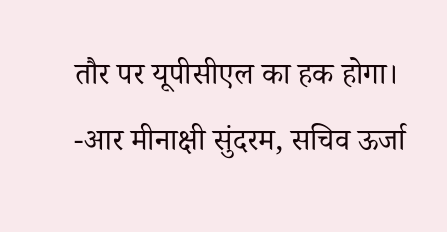तौर पर यूपीसीएल का हक होगा।
-आर मीनाक्षी सुंदरम, सचिव ऊर्जा